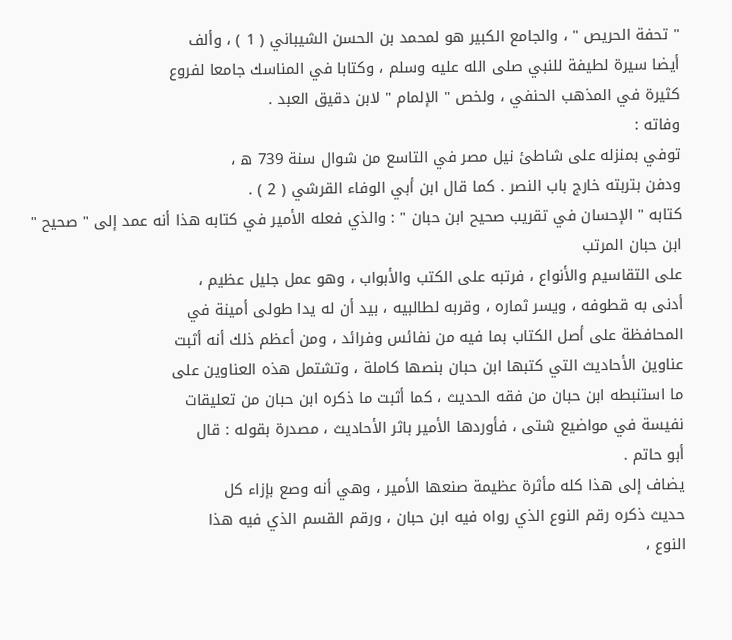" تحفة الحريص " ، والجامع الكبير هو لمحمد بن الحسن الشيباني ( 1 ) ، وألف
أيضا سيرة لطيفة للنبي صلى الله عليه وسلم ، وكتابا في المناسك جامعا لفروع
كثيرة في المذهب الحنفي ، ولخص " الإلمام " لابن دقيق العبد .
وفاته :
توفي بمنزله على شاطئ نيل مصر في التاسع من شوال سنة 739 ه ،
ودفن بتربته خارج باب النصر . كما قال ابن أبي الوفاء القرشي ( 2 ) .
كتابه " الإحسان في تقريب صحيح ابن حبان " : والذي فعله الأمير في كتابه هذا أنه عمد إلى " صحيح " ابن حبان المرتب
على التقاسيم والأنواع ، فرتبه على الكتب والأبواب ، وهو عمل جليل عظيم ،
أدنى به قطوفه ، ويسر ثماره ، وقربه لطالبيه ، بيد أن له يدا طولى أمينة في
المحافظة على أصل الكتاب بما فيه من نفائس وفرائد ، ومن أعظم ذلك أنه أثبت
عناوين الأحاديث التي كتبها ابن حبان بنصها كاملة ، وتشتمل هذه العناوين على
ما استنبطه ابن حبان من فقه الحديث ، كما أثبت ما ذكره ابن حبان من تعليقات
نفيسة في مواضيع شتى ، فأوردها الأمير باثر الأحاديث ، مصدرة بقوله : قال
أبو حاتم .
يضاف إلى هذا كله مأثرة عظيمة صنعها الأمير ، وهي أنه وصع بإزاء كل
حديث ذكره رقم النوع الذي رواه فيه ابن حبان ، ورقم القسم الذي فيه هذا
النوع ،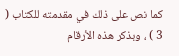كما نص على ذلك في مقدمته للكتاب ( 3 ) ، وبذكر هذه الأرقام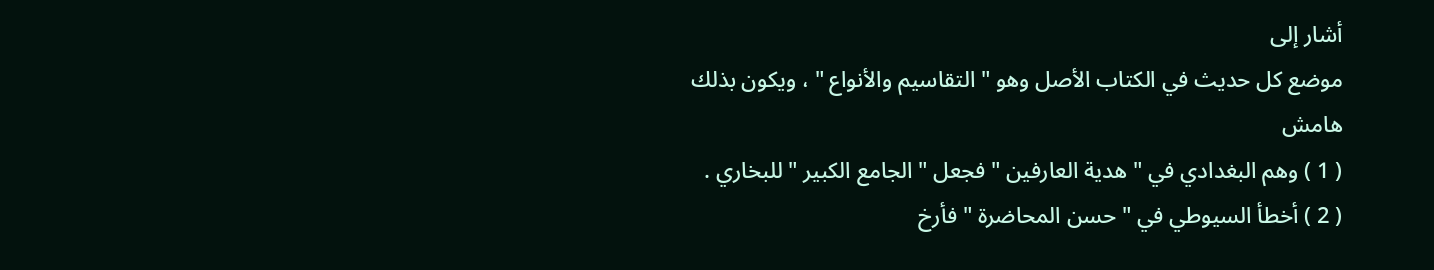أشار إلى
موضع كل حديث في الكتاب الأصل وهو " التقاسيم والأنواع " ، ويكون بذلك
هامش
( 1 ) وهم البغدادي في " هدية العارفين " فجعل " الجامع الكبير " للبخاري .
( 2 ) أخطأ السيوطي في " حسن المحاضرة " فأرخ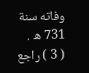وفاته سنة 731 ه .
( 3 ) راجع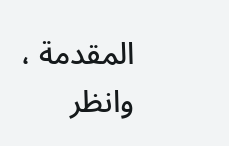المقدمة ، وانظر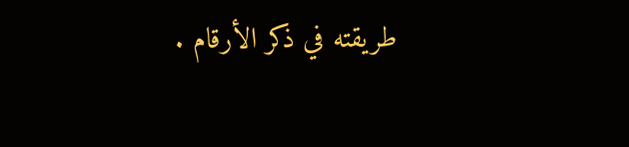طريقته في ذكر الأرقام .